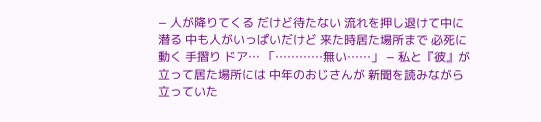− 人が降りてくる だけど待たない 流れを押し退けて中に潜る 中も人がいっぱいだけど 来た時居た場所まで 必死に動く 手摺り ドア… 「…………無い……」 − 私と『彼』が 立って居た場所には 中年のおじさんが 新聞を読みながら立っていた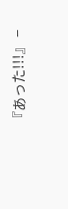『あった!!!』 −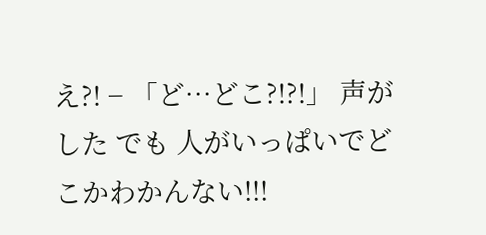え?! − 「ど…どこ?!?!」 声がした でも 人がいっぱいでどこかわかんない!!!